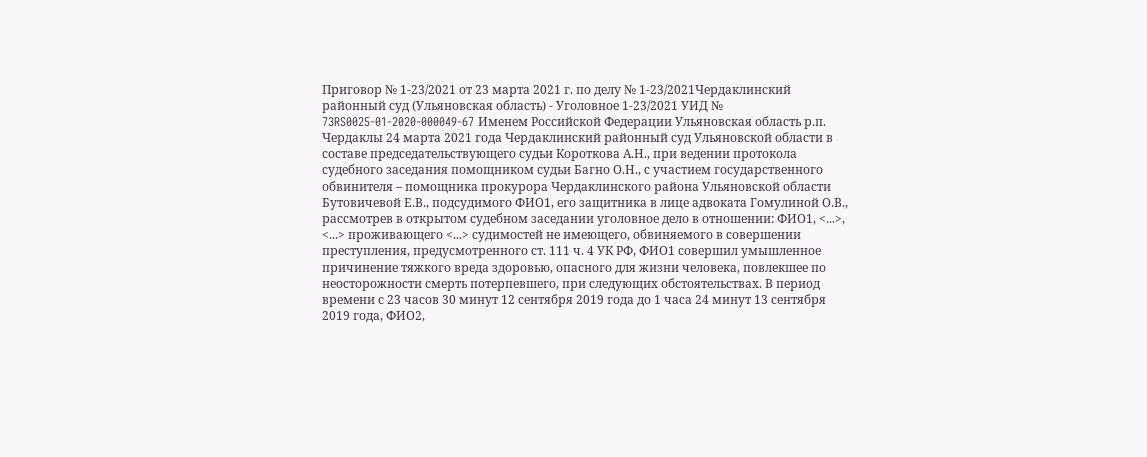Приговор № 1-23/2021 от 23 марта 2021 г. по делу № 1-23/2021Чердаклинский районный суд (Ульяновская область) - Уголовное 1-23/2021 УИД № 73RS0025-01-2020-000049-67 Именем Российской Федерации Ульяновская область р.п. Чердаклы 24 марта 2021 года Чердаклинский районный суд Ульяновской области в составе председательствующего судьи Короткова А.Н., при ведении протокола судебного заседания помощником судьи Багно О.Н., с участием государственного обвинителя – помощника прокурора Чердаклинского района Ульяновской области Бутовичевой Е.В., подсудимого ФИО1, его защитника в лице адвоката Гомулиной О.В., рассмотрев в открытом судебном заседании уголовное дело в отношении: ФИО1, <...>, <...> проживающего <...> судимостей не имеющего, обвиняемого в совершении преступления, предусмотренного ст. 111 ч. 4 УК РФ, ФИО1 совершил умышленное причинение тяжкого вреда здоровью, опасного для жизни человека, повлекшее по неосторожности смерть потерпевшего, при следующих обстоятельствах. В период времени с 23 часов 30 минут 12 сентября 2019 года до 1 часа 24 минут 13 сентября 2019 года, ФИО2,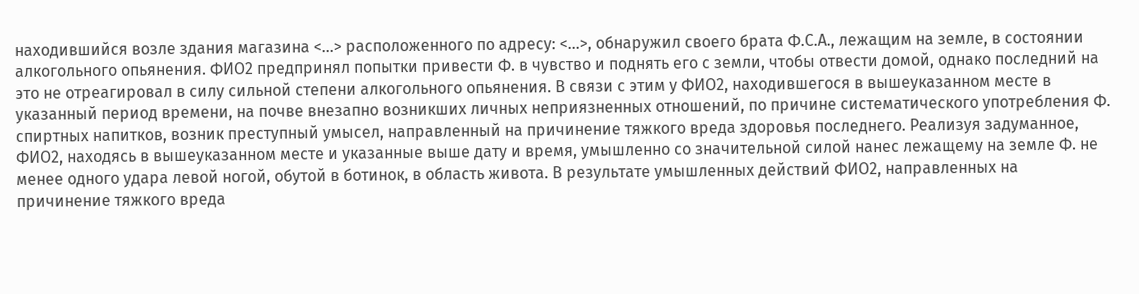находившийся возле здания магазина <...> расположенного по адресу: <...>, обнаружил своего брата Ф.С.А., лежащим на земле, в состоянии алкогольного опьянения. ФИО2 предпринял попытки привести Ф. в чувство и поднять его с земли, чтобы отвести домой, однако последний на это не отреагировал в силу сильной степени алкогольного опьянения. В связи с этим у ФИО2, находившегося в вышеуказанном месте в указанный период времени, на почве внезапно возникших личных неприязненных отношений, по причине систематического употребления Ф. спиртных напитков, возник преступный умысел, направленный на причинение тяжкого вреда здоровья последнего. Реализуя задуманное, ФИО2, находясь в вышеуказанном месте и указанные выше дату и время, умышленно со значительной силой нанес лежащему на земле Ф. не менее одного удара левой ногой, обутой в ботинок, в область живота. В результате умышленных действий ФИО2, направленных на причинение тяжкого вреда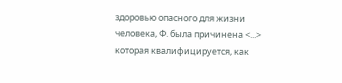здоровью опасного для жизни человека, Ф. была причинена <...> которая квалифицируется, как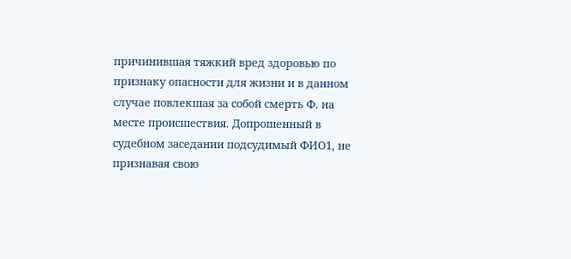причинившая тяжкий вред здоровью по признаку опасности для жизни и в данном случае повлекшая за собой смерть Ф. на месте происшествия. Допрошенный в судебном заседании подсудимый ФИО1, не признавая свою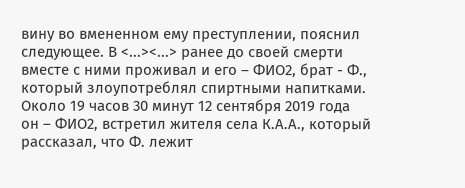вину во вмененном ему преступлении, пояснил следующее. В <...><...> ранее до своей смерти вместе с ними проживал и его – ФИО2, брат - Ф., который злоупотреблял спиртными напитками. Около 19 часов 30 минут 12 сентября 2019 года он – ФИО2, встретил жителя села К.А.А., который рассказал, что Ф. лежит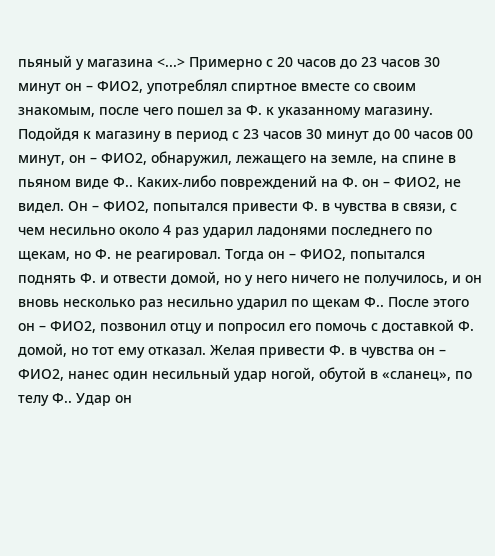пьяный у магазина <...> Примерно с 20 часов до 23 часов 30 минут он – ФИО2, употреблял спиртное вместе со своим знакомым, после чего пошел за Ф. к указанному магазину. Подойдя к магазину в период с 23 часов 30 минут до 00 часов 00 минут, он – ФИО2, обнаружил, лежащего на земле, на спине в пьяном виде Ф.. Каких-либо повреждений на Ф. он – ФИО2, не видел. Он – ФИО2, попытался привести Ф. в чувства в связи, с чем несильно около 4 раз ударил ладонями последнего по щекам, но Ф. не реагировал. Тогда он – ФИО2, попытался поднять Ф. и отвести домой, но у него ничего не получилось, и он вновь несколько раз несильно ударил по щекам Ф.. После этого он – ФИО2, позвонил отцу и попросил его помочь с доставкой Ф. домой, но тот ему отказал. Желая привести Ф. в чувства он – ФИО2, нанес один несильный удар ногой, обутой в «сланец», по телу Ф.. Удар он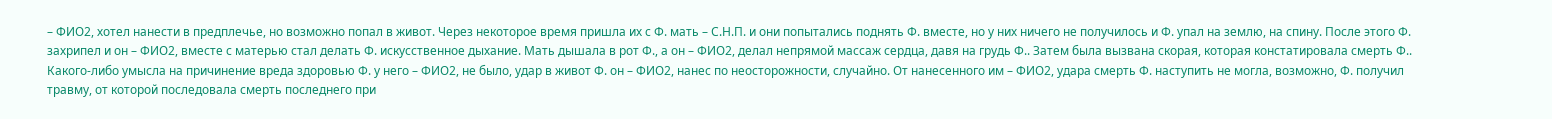– ФИО2, хотел нанести в предплечье, но возможно попал в живот. Через некоторое время пришла их с Ф. мать – С.Н.П. и они попытались поднять Ф. вместе, но у них ничего не получилось и Ф. упал на землю, на спину. После этого Ф. захрипел и он – ФИО2, вместе с матерью стал делать Ф. искусственное дыхание. Мать дышала в рот Ф., а он – ФИО2, делал непрямой массаж сердца, давя на грудь Ф.. Затем была вызвана скорая, которая констатировала смерть Ф.. Какого-либо умысла на причинение вреда здоровью Ф. у него – ФИО2, не было, удар в живот Ф. он – ФИО2, нанес по неосторожности, случайно. От нанесенного им – ФИО2, удара смерть Ф. наступить не могла, возможно, Ф. получил травму, от которой последовала смерть последнего при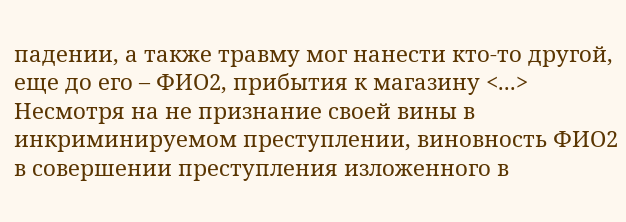падении, а также травму мог нанести кто-то другой, еще до его – ФИО2, прибытия к магазину <...> Несмотря на не признание своей вины в инкриминируемом преступлении, виновность ФИО2 в совершении преступления изложенного в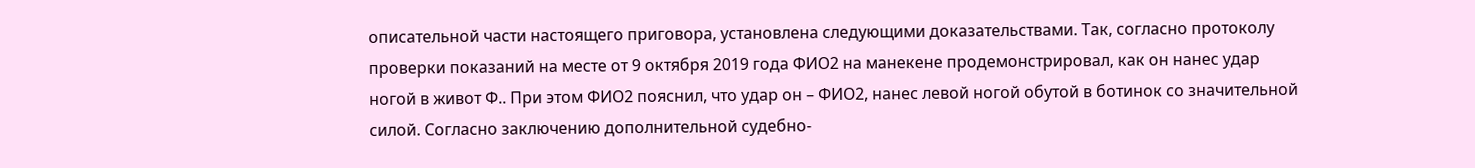описательной части настоящего приговора, установлена следующими доказательствами. Так, согласно протоколу проверки показаний на месте от 9 октября 2019 года ФИО2 на манекене продемонстрировал, как он нанес удар ногой в живот Ф.. При этом ФИО2 пояснил, что удар он – ФИО2, нанес левой ногой обутой в ботинок со значительной силой. Согласно заключению дополнительной судебно-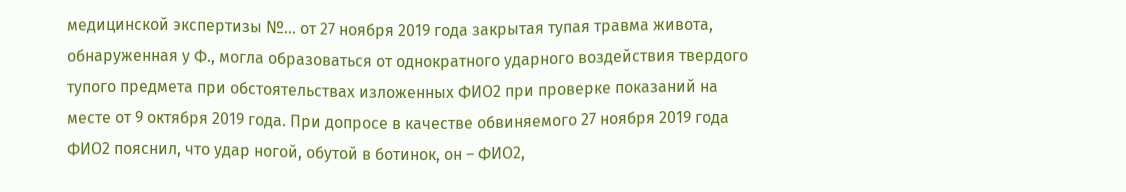медицинской экспертизы №... от 27 ноября 2019 года закрытая тупая травма живота, обнаруженная у Ф., могла образоваться от однократного ударного воздействия твердого тупого предмета при обстоятельствах изложенных ФИО2 при проверке показаний на месте от 9 октября 2019 года. При допросе в качестве обвиняемого 27 ноября 2019 года ФИО2 пояснил, что удар ногой, обутой в ботинок, он – ФИО2,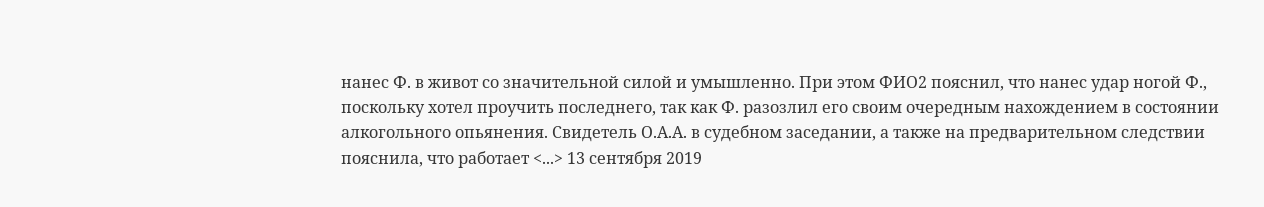нанес Ф. в живот со значительной силой и умышленно. При этом ФИО2 пояснил, что нанес удар ногой Ф., поскольку хотел проучить последнего, так как Ф. разозлил его своим очередным нахождением в состоянии алкогольного опьянения. Свидетель О.А.А. в судебном заседании, а также на предварительном следствии пояснила, что работает <...> 13 сентября 2019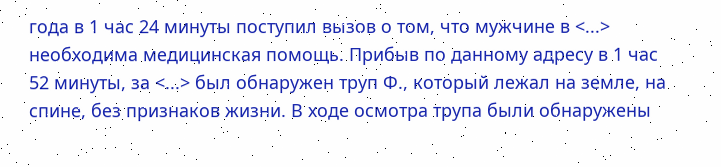года в 1 час 24 минуты поступил вызов о том, что мужчине в <...> необходима медицинская помощь. Прибыв по данному адресу в 1 час 52 минуты, за <...> был обнаружен труп Ф., который лежал на земле, на спине, без признаков жизни. В ходе осмотра трупа были обнаружены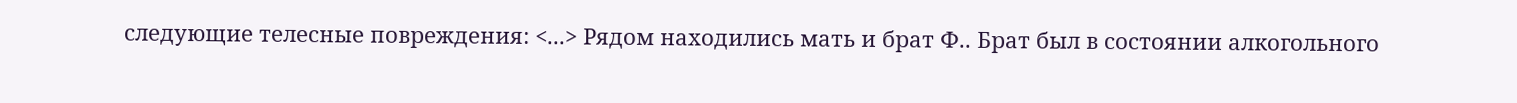следующие телесные повреждения: <...> Рядом находились мать и брат Ф.. Брат был в состоянии алкогольного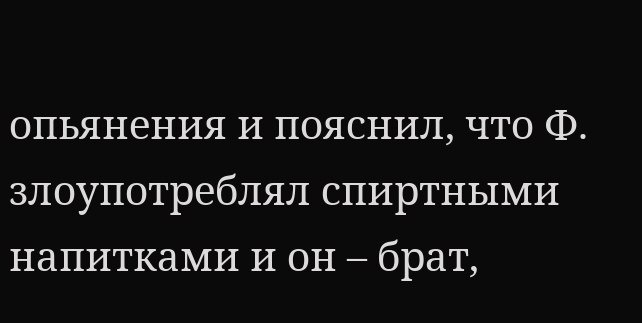опьянения и пояснил, что Ф. злоупотреблял спиртными напитками и он – брат,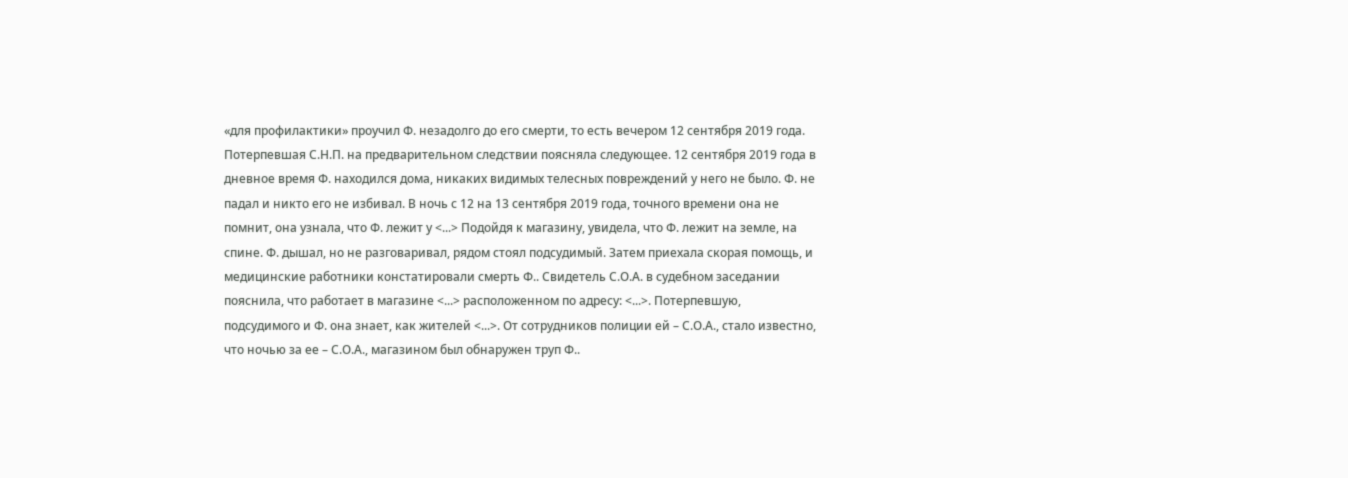«для профилактики» проучил Ф. незадолго до его смерти, то есть вечером 12 сентября 2019 года. Потерпевшая С.Н.П. на предварительном следствии поясняла следующее. 12 сентября 2019 года в дневное время Ф. находился дома, никаких видимых телесных повреждений у него не было. Ф. не падал и никто его не избивал. В ночь с 12 на 13 сентября 2019 года, точного времени она не помнит, она узнала, что Ф. лежит у <...> Подойдя к магазину, увидела, что Ф. лежит на земле, на спине. Ф. дышал, но не разговаривал, рядом стоял подсудимый. Затем приехала скорая помощь, и медицинские работники констатировали смерть Ф.. Свидетель С.О.А. в судебном заседании пояснила, что работает в магазине <...> расположенном по адресу: <...>. Потерпевшую, подсудимого и Ф. она знает, как жителей <...>. От сотрудников полиции ей – С.О.А., стало известно, что ночью за ее – С.О.А., магазином был обнаружен труп Ф..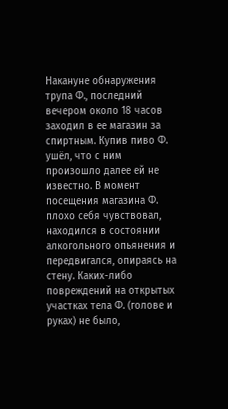Накануне обнаружения трупа Ф., последний вечером около 18 часов заходил в ее магазин за спиртным. Купив пиво Ф. ушёл, что с ним произошло далее ей не известно. В момент посещения магазина Ф. плохо себя чувствовал, находился в состоянии алкогольного опьянения и передвигался, опираясь на стену. Каких-либо повреждений на открытых участках тела Ф. (голове и руках) не было,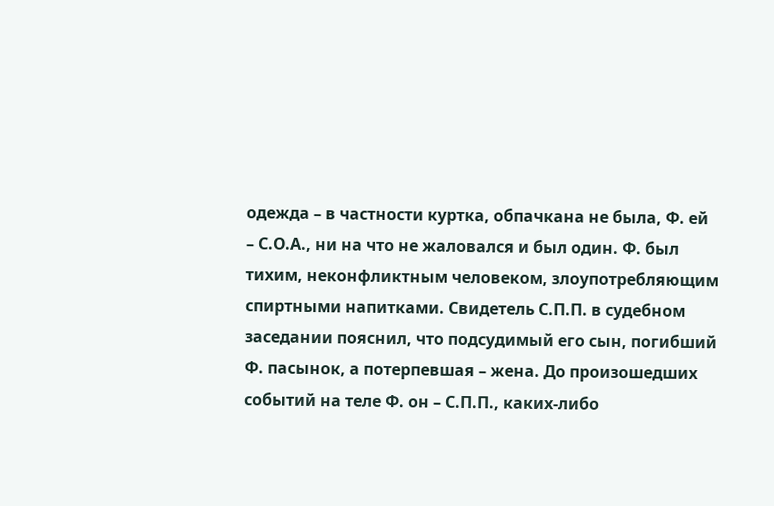одежда – в частности куртка, обпачкана не была, Ф. ей – С.О.А., ни на что не жаловался и был один. Ф. был тихим, неконфликтным человеком, злоупотребляющим спиртными напитками. Свидетель С.П.П. в судебном заседании пояснил, что подсудимый его сын, погибший Ф. пасынок, а потерпевшая – жена. До произошедших событий на теле Ф. он – С.П.П., каких-либо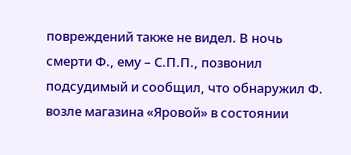повреждений также не видел. В ночь смерти Ф., ему – С.П.П., позвонил подсудимый и сообщил, что обнаружил Ф. возле магазина «Яровой» в состоянии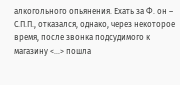алкогольного опьянения. Ехать за Ф. он – С.П.П., отказался, однако, через некоторое время, после звонка подсудимого к магазину <...> пошла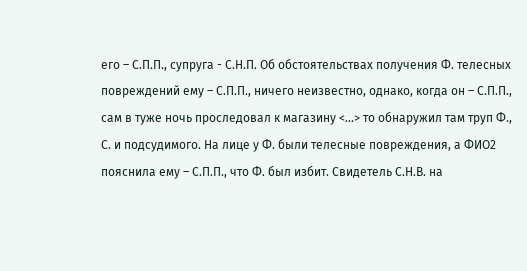его – С.П.П., супруга - С.Н.П. Об обстоятельствах получения Ф. телесных повреждений ему – С.П.П., ничего неизвестно, однако, когда он – С.П.П., сам в туже ночь проследовал к магазину <...> то обнаружил там труп Ф., С. и подсудимого. На лице у Ф. были телесные повреждения, а ФИО2 пояснила ему – С.П.П., что Ф. был избит. Свидетель С.Н.В. на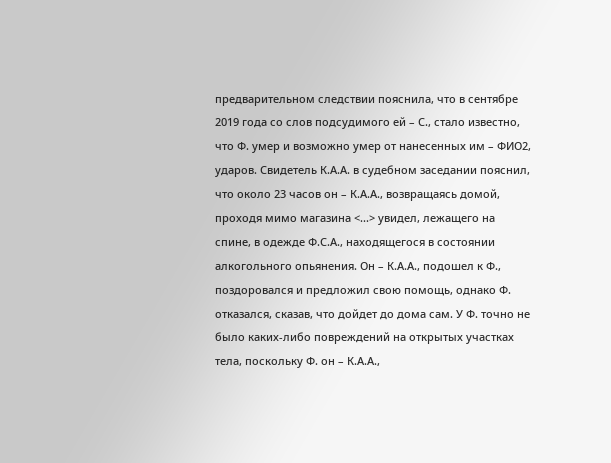предварительном следствии пояснила, что в сентябре 2019 года со слов подсудимого ей – С., стало известно, что Ф. умер и возможно умер от нанесенных им – ФИО2, ударов. Свидетель К.А.А. в судебном заседании пояснил, что около 23 часов он – К.А.А., возвращаясь домой, проходя мимо магазина <...> увидел, лежащего на спине, в одежде Ф.С.А., находящегося в состоянии алкогольного опьянения. Он – К.А.А., подошел к Ф., поздоровался и предложил свою помощь, однако Ф. отказался, сказав, что дойдет до дома сам. У Ф. точно не было каких-либо повреждений на открытых участках тела, поскольку Ф. он – К.А.А.,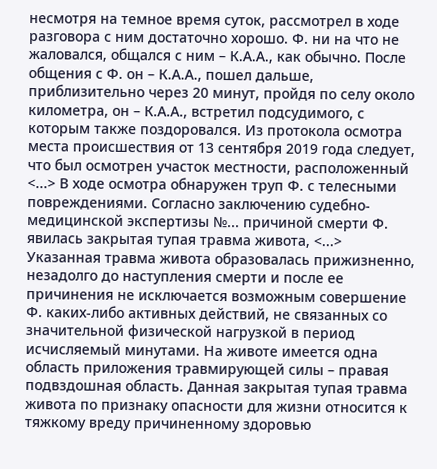несмотря на темное время суток, рассмотрел в ходе разговора с ним достаточно хорошо. Ф. ни на что не жаловался, общался с ним – К.А.А., как обычно. После общения с Ф. он – К.А.А., пошел дальше, приблизительно через 20 минут, пройдя по селу около километра, он – К.А.А., встретил подсудимого, с которым также поздоровался. Из протокола осмотра места происшествия от 13 сентября 2019 года следует, что был осмотрен участок местности, расположенный <...> В ходе осмотра обнаружен труп Ф. с телесными повреждениями. Согласно заключению судебно-медицинской экспертизы №... причиной смерти Ф. явилась закрытая тупая травма живота, <...> Указанная травма живота образовалась прижизненно, незадолго до наступления смерти и после ее причинения не исключается возможным совершение Ф. каких-либо активных действий, не связанных со значительной физической нагрузкой в период исчисляемый минутами. На животе имеется одна область приложения травмирующей силы – правая подвздошная область. Данная закрытая тупая травма живота по признаку опасности для жизни относится к тяжкому вреду причиненному здоровью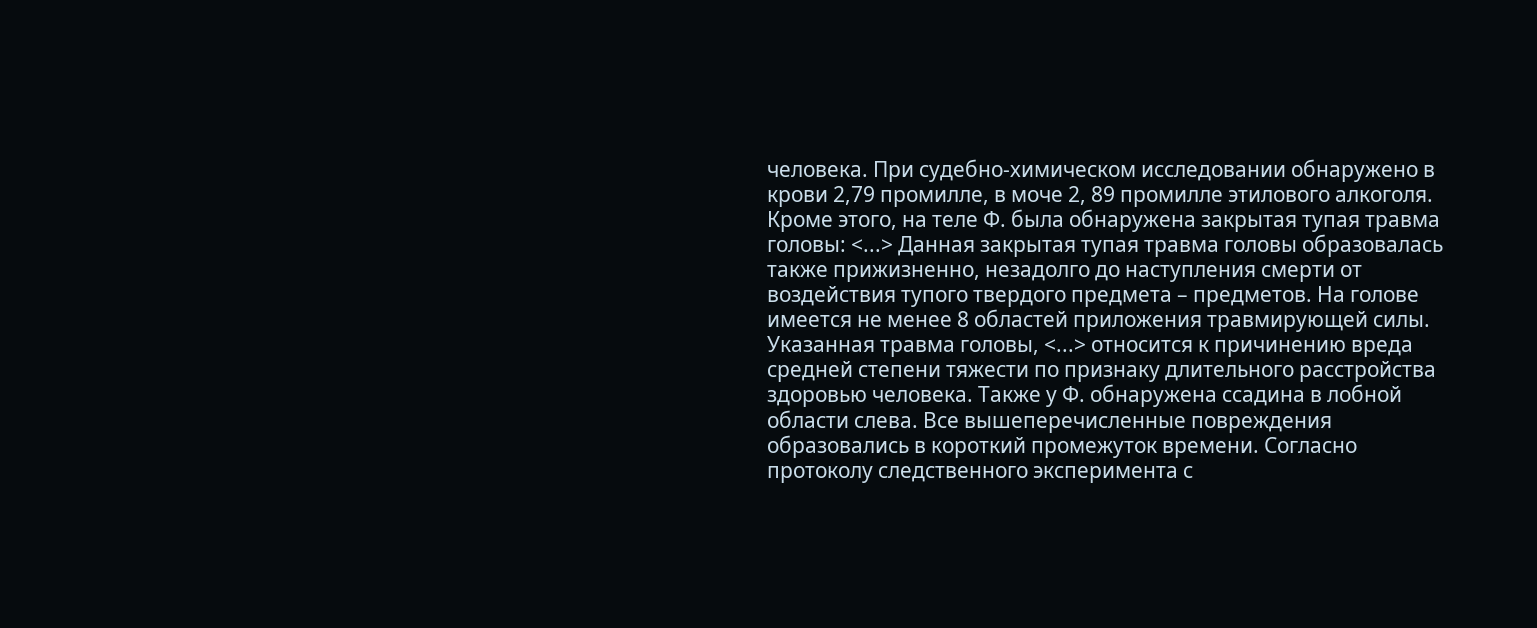человека. При судебно-химическом исследовании обнаружено в крови 2,79 промилле, в моче 2, 89 промилле этилового алкоголя. Кроме этого, на теле Ф. была обнаружена закрытая тупая травма головы: <...> Данная закрытая тупая травма головы образовалась также прижизненно, незадолго до наступления смерти от воздействия тупого твердого предмета – предметов. На голове имеется не менее 8 областей приложения травмирующей силы. Указанная травма головы, <...> относится к причинению вреда средней степени тяжести по признаку длительного расстройства здоровью человека. Также у Ф. обнаружена ссадина в лобной области слева. Все вышеперечисленные повреждения образовались в короткий промежуток времени. Согласно протоколу следственного эксперимента с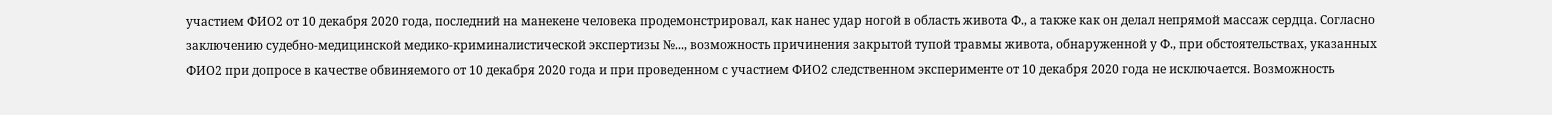участием ФИО2 от 10 декабря 2020 года, последний на манекене человека продемонстрировал, как нанес удар ногой в область живота Ф., а также как он делал непрямой массаж сердца. Согласно заключению судебно-медицинской медико-криминалистической экспертизы №..., возможность причинения закрытой тупой травмы живота, обнаруженной у Ф., при обстоятельствах, указанных ФИО2 при допросе в качестве обвиняемого от 10 декабря 2020 года и при проведенном с участием ФИО2 следственном эксперименте от 10 декабря 2020 года не исключается. Возможность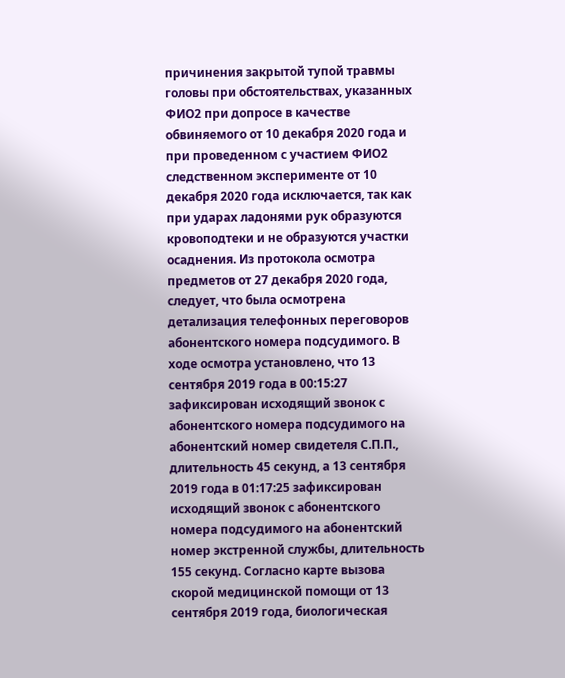причинения закрытой тупой травмы головы при обстоятельствах, указанных ФИО2 при допросе в качестве обвиняемого от 10 декабря 2020 года и при проведенном с участием ФИО2 следственном эксперименте от 10 декабря 2020 года исключается, так как при ударах ладонями рук образуются кровоподтеки и не образуются участки осаднения. Из протокола осмотра предметов от 27 декабря 2020 года, следует, что была осмотрена детализация телефонных переговоров абонентского номера подсудимого. В ходе осмотра установлено, что 13 сентября 2019 года в 00:15:27 зафиксирован исходящий звонок с абонентского номера подсудимого на абонентский номер свидетеля С.П.П., длительность 45 секунд, а 13 сентября 2019 года в 01:17:25 зафиксирован исходящий звонок с абонентского номера подсудимого на абонентский номер экстренной службы, длительность 155 секунд. Согласно карте вызова скорой медицинской помощи от 13 сентября 2019 года, биологическая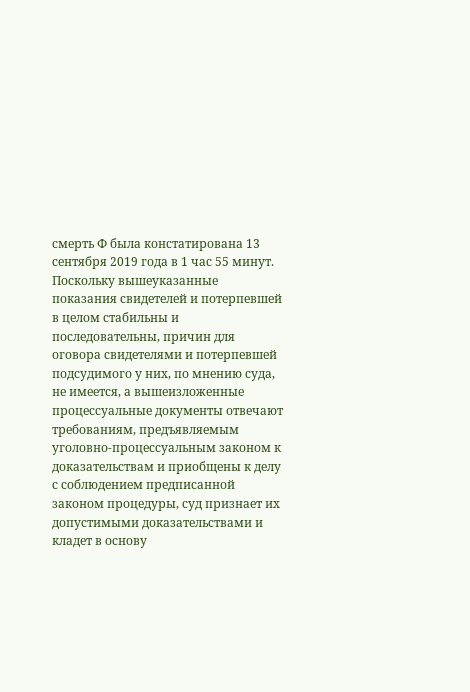смерть Ф была констатирована 13 сентября 2019 года в 1 час 55 минут. Поскольку вышеуказанные показания свидетелей и потерпевшей в целом стабильны и последовательны, причин для оговора свидетелями и потерпевшей подсудимого у них, по мнению суда, не имеется, а вышеизложенные процессуальные документы отвечают требованиям, предъявляемым уголовно-процессуальным законом к доказательствам и приобщены к делу с соблюдением предписанной законом процедуры, суд признает их допустимыми доказательствами и кладет в основу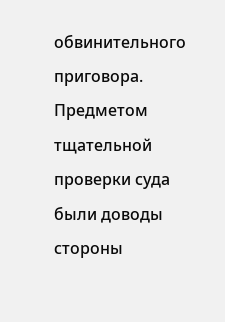обвинительного приговора. Предметом тщательной проверки суда были доводы стороны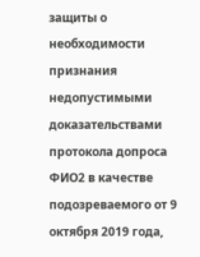защиты о необходимости признания недопустимыми доказательствами протокола допроса ФИО2 в качестве подозреваемого от 9 октября 2019 года,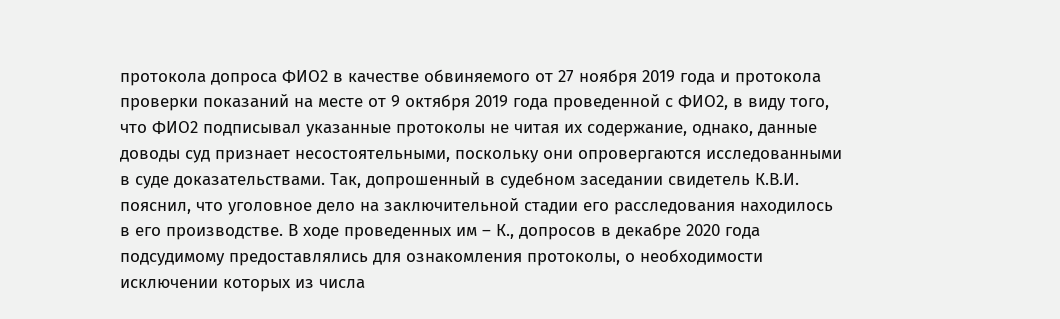протокола допроса ФИО2 в качестве обвиняемого от 27 ноября 2019 года и протокола проверки показаний на месте от 9 октября 2019 года проведенной с ФИО2, в виду того, что ФИО2 подписывал указанные протоколы не читая их содержание, однако, данные доводы суд признает несостоятельными, поскольку они опровергаются исследованными в суде доказательствами. Так, допрошенный в судебном заседании свидетель К.В.И. пояснил, что уголовное дело на заключительной стадии его расследования находилось в его производстве. В ходе проведенных им – К., допросов в декабре 2020 года подсудимому предоставлялись для ознакомления протоколы, о необходимости исключении которых из числа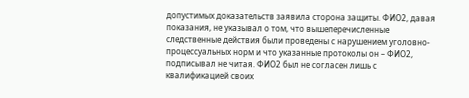допустимых доказательств заявила сторона защиты. ФИО2, давая показания, не указывал о том, что вышеперечисленные следственные действия были проведены с нарушением уголовно-процессуальных норм и что указанные протоколы он – ФИО2, подписывал не читая. ФИО2 был не согласен лишь с квалификацией своих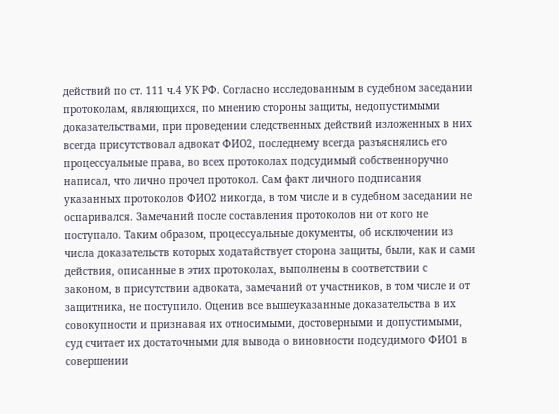действий по ст. 111 ч.4 УК РФ. Согласно исследованным в судебном заседании протоколам, являющихся, по мнению стороны защиты, недопустимыми доказательствами, при проведении следственных действий изложенных в них всегда присутствовал адвокат ФИО2, последнему всегда разъяснялись его процессуальные права, во всех протоколах подсудимый собственноручно написал, что лично прочел протокол. Сам факт личного подписания указанных протоколов ФИО2 никогда, в том числе и в судебном заседании не оспаривался. Замечаний после составления протоколов ни от кого не поступало. Таким образом, процессуальные документы, об исключении из числа доказательств которых ходатайствует сторона защиты, были, как и сами действия, описанные в этих протоколах, выполнены в соответствии с законом, в присутствии адвоката, замечаний от участников, в том числе и от защитника, не поступило. Оценив все вышеуказанные доказательства в их совокупности и признавая их относимыми, достоверными и допустимыми, суд считает их достаточными для вывода о виновности подсудимого ФИО1 в совершении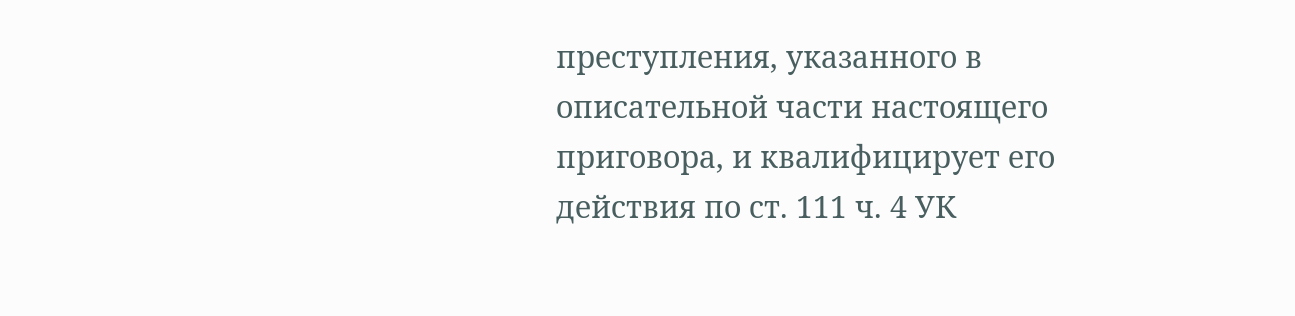преступления, указанного в описательной части настоящего приговора, и квалифицирует его действия по ст. 111 ч. 4 УК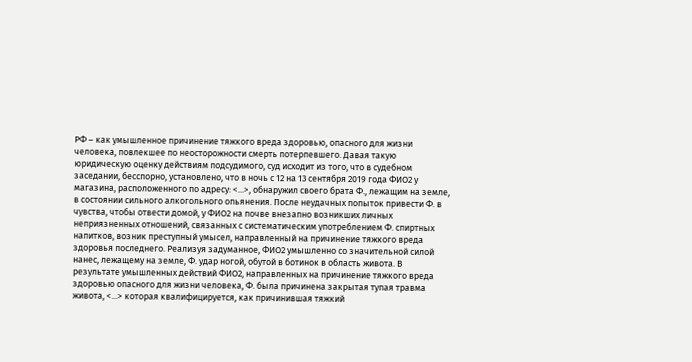РФ – как умышленное причинение тяжкого вреда здоровью, опасного для жизни человека, повлекшее по неосторожности смерть потерпевшего. Давая такую юридическую оценку действиям подсудимого, суд исходит из того, что в судебном заседании, бесспорно, установлено, что в ночь с 12 на 13 сентября 2019 года ФИО2 у магазина, расположенного по адресу: <...>, обнаружил своего брата Ф., лежащим на земле, в состоянии сильного алкогольного опьянения. После неудачных попыток привести Ф. в чувства, чтобы отвести домой, у ФИО2 на почве внезапно возникших личных неприязненных отношений, связанных с систематическим употреблением Ф. спиртных напитков, возник преступный умысел, направленный на причинение тяжкого вреда здоровья последнего. Реализуя задуманное, ФИО2 умышленно со значительной силой нанес, лежащему на земле, Ф. удар ногой, обутой в ботинок в область живота. В результате умышленных действий ФИО2, направленных на причинение тяжкого вреда здоровью опасного для жизни человека, Ф. была причинена закрытая тупая травма живота, <...> которая квалифицируется, как причинившая тяжкий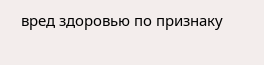вред здоровью по признаку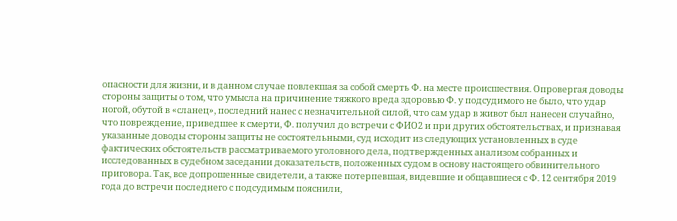опасности для жизни, и в данном случае повлекшая за собой смерть Ф. на месте происшествия. Опровергая доводы стороны защиты о том, что умысла на причинение тяжкого вреда здоровью Ф. у подсудимого не было, что удар ногой, обутой в «сланец», последний нанес с незначительной силой, что сам удар в живот был нанесен случайно, что повреждение, приведшее к смерти, Ф. получил до встречи с ФИО2 и при других обстоятельствах, и признавая указанные доводы стороны защиты не состоятельными, суд исходит из следующих установленных в суде фактических обстоятельств рассматриваемого уголовного дела, подтвержденных анализом собранных и исследованных в судебном заседании доказательств, положенных судом в основу настоящего обвинительного приговора. Так, все допрошенные свидетели, а также потерпевшая, видевшие и общавшиеся с Ф. 12 сентября 2019 года до встречи последнего с подсудимым пояснили,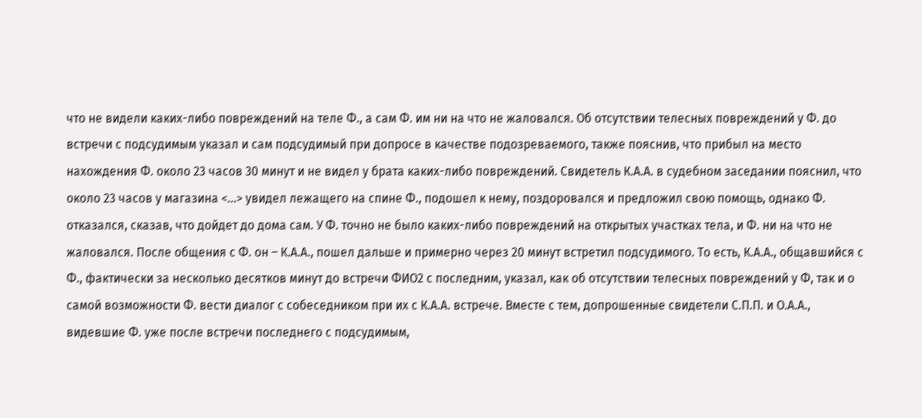что не видели каких-либо повреждений на теле Ф., а сам Ф. им ни на что не жаловался. Об отсутствии телесных повреждений у Ф. до встречи с подсудимым указал и сам подсудимый при допросе в качестве подозреваемого, также пояснив, что прибыл на место нахождения Ф. около 23 часов 30 минут и не видел у брата каких-либо повреждений. Свидетель К.А.А. в судебном заседании пояснил, что около 23 часов у магазина <...> увидел лежащего на спине Ф., подошел к нему, поздоровался и предложил свою помощь, однако Ф. отказался, сказав, что дойдет до дома сам. У Ф. точно не было каких-либо повреждений на открытых участках тела, и Ф. ни на что не жаловался. После общения с Ф. он – К.А.А., пошел дальше и примерно через 20 минут встретил подсудимого. То есть, К.А.А., общавшийся с Ф., фактически за несколько десятков минут до встречи ФИО2 с последним, указал, как об отсутствии телесных повреждений у Ф, так и о самой возможности Ф. вести диалог с собеседником при их с К.А.А. встрече. Вместе с тем, допрошенные свидетели С.П.П. и О.А.А., видевшие Ф. уже после встречи последнего с подсудимым,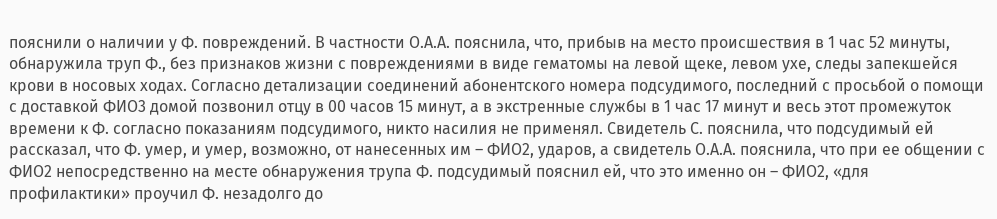пояснили о наличии у Ф. повреждений. В частности О.А.А. пояснила, что, прибыв на место происшествия в 1 час 52 минуты, обнаружила труп Ф., без признаков жизни с повреждениями в виде гематомы на левой щеке, левом ухе, следы запекшейся крови в носовых ходах. Согласно детализации соединений абонентского номера подсудимого, последний с просьбой о помощи с доставкой ФИО3 домой позвонил отцу в 00 часов 15 минут, а в экстренные службы в 1 час 17 минут и весь этот промежуток времени к Ф. согласно показаниям подсудимого, никто насилия не применял. Свидетель С. пояснила, что подсудимый ей рассказал, что Ф. умер, и умер, возможно, от нанесенных им – ФИО2, ударов, а свидетель О.А.А. пояснила, что при ее общении с ФИО2 непосредственно на месте обнаружения трупа Ф. подсудимый пояснил ей, что это именно он – ФИО2, «для профилактики» проучил Ф. незадолго до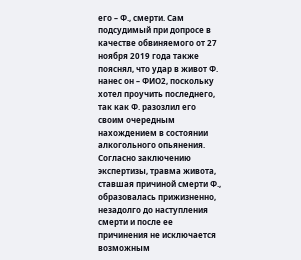его – Ф., смерти. Сам подсудимый при допросе в качестве обвиняемого от 27 ноября 2019 года также пояснял, что удар в живот Ф. нанес он – ФИО2, поскольку хотел проучить последнего, так как Ф. разозлил его своим очередным нахождением в состоянии алкогольного опьянения. Согласно заключению экспертизы, травма живота, ставшая причиной смерти Ф., образовалась прижизненно, незадолго до наступления смерти и после ее причинения не исключается возможным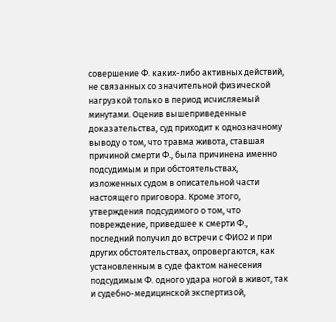совершение Ф. каких-либо активных действий, не связанных со значительной физической нагрузкой только в период исчисляемый минутами. Оценив вышеприведенные доказательства, суд приходит к однозначному выводу о том, что травма живота, ставшая причиной смерти Ф., была причинена именно подсудимым и при обстоятельствах, изложенных судом в описательной части настоящего приговора. Кроме этого, утверждения подсудимого о том, что повреждение, приведшее к смерти Ф., последний получил до встречи с ФИО2 и при других обстоятельствах, опровергаются, как установленным в суде фактом нанесения подсудимым Ф. одного удара ногой в живот, так и судебно-медицинской экспертизой,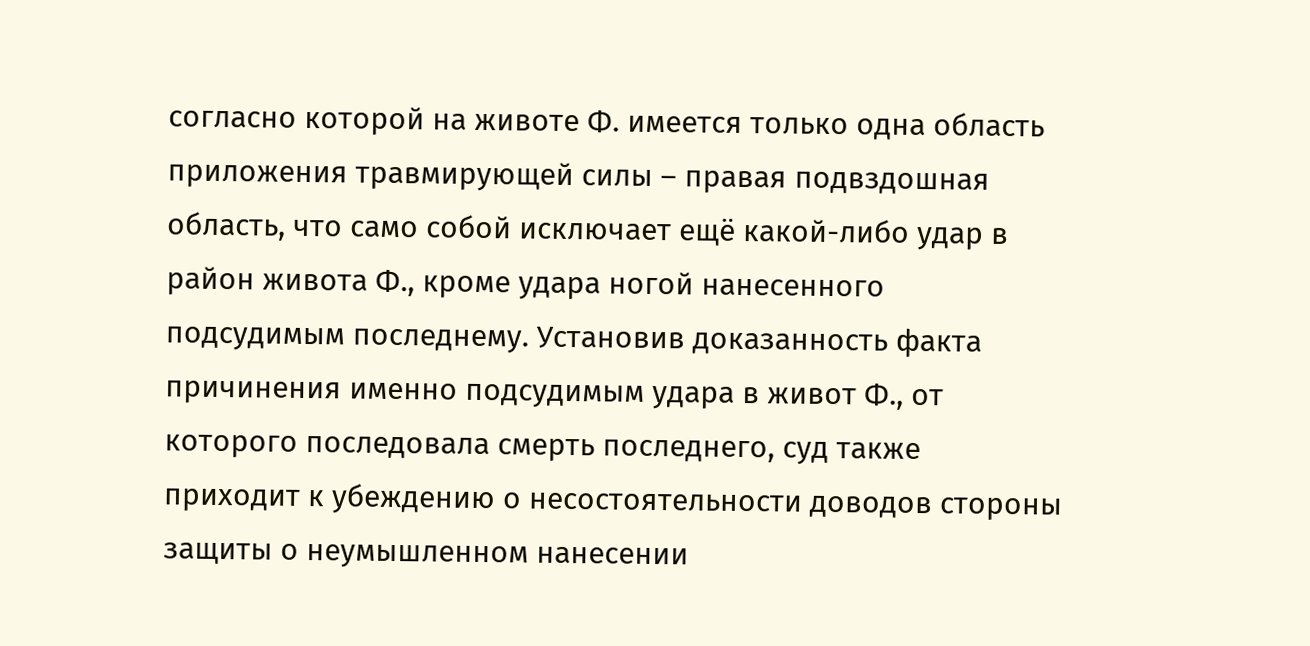согласно которой на животе Ф. имеется только одна область приложения травмирующей силы – правая подвздошная область, что само собой исключает ещё какой-либо удар в район живота Ф., кроме удара ногой нанесенного подсудимым последнему. Установив доказанность факта причинения именно подсудимым удара в живот Ф., от которого последовала смерть последнего, суд также приходит к убеждению о несостоятельности доводов стороны защиты о неумышленном нанесении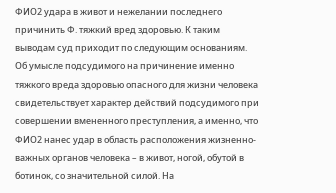ФИО2 удара в живот и нежелании последнего причинить Ф. тяжкий вред здоровью. К таким выводам суд приходит по следующим основаниям. Об умысле подсудимого на причинение именно тяжкого вреда здоровью опасного для жизни человека свидетельствует характер действий подсудимого при совершении вмененного преступления, а именно, что ФИО2 нанес удар в область расположения жизненно-важных органов человека – в живот, ногой, обутой в ботинок, со значительной силой. На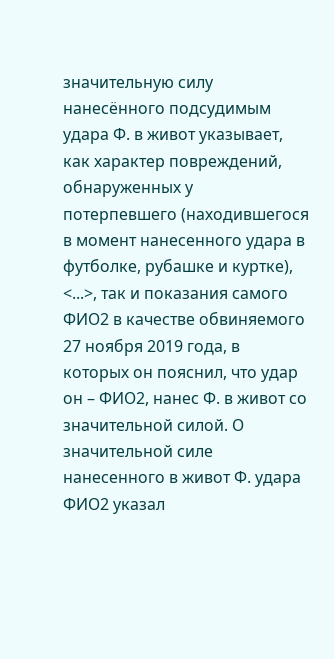значительную силу нанесённого подсудимым удара Ф. в живот указывает, как характер повреждений, обнаруженных у потерпевшего (находившегося в момент нанесенного удара в футболке, рубашке и куртке), <...>, так и показания самого ФИО2 в качестве обвиняемого 27 ноября 2019 года, в которых он пояснил, что удар он – ФИО2, нанес Ф. в живот со значительной силой. О значительной силе нанесенного в живот Ф. удара ФИО2 указал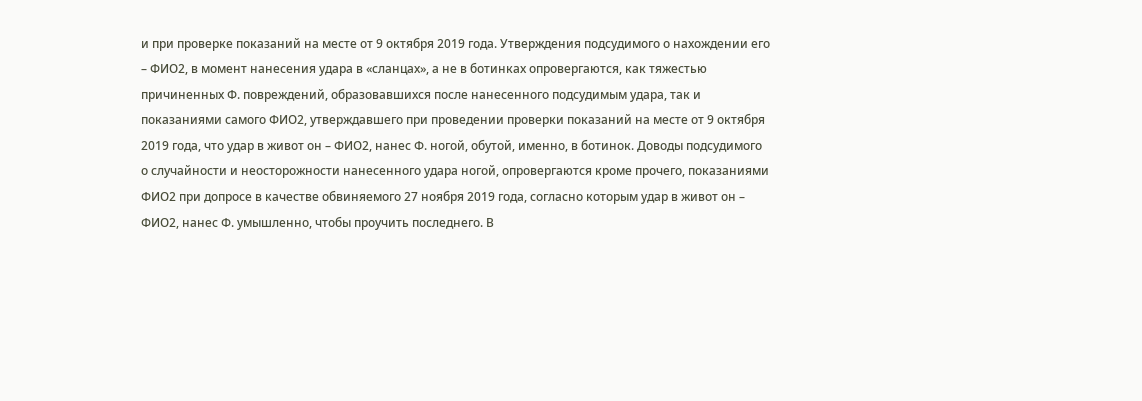и при проверке показаний на месте от 9 октября 2019 года. Утверждения подсудимого о нахождении его – ФИО2, в момент нанесения удара в «сланцах», а не в ботинках опровергаются, как тяжестью причиненных Ф. повреждений, образовавшихся после нанесенного подсудимым удара, так и показаниями самого ФИО2, утверждавшего при проведении проверки показаний на месте от 9 октября 2019 года, что удар в живот он – ФИО2, нанес Ф. ногой, обутой, именно, в ботинок. Доводы подсудимого о случайности и неосторожности нанесенного удара ногой, опровергаются кроме прочего, показаниями ФИО2 при допросе в качестве обвиняемого 27 ноября 2019 года, согласно которым удар в живот он – ФИО2, нанес Ф. умышленно, чтобы проучить последнего. В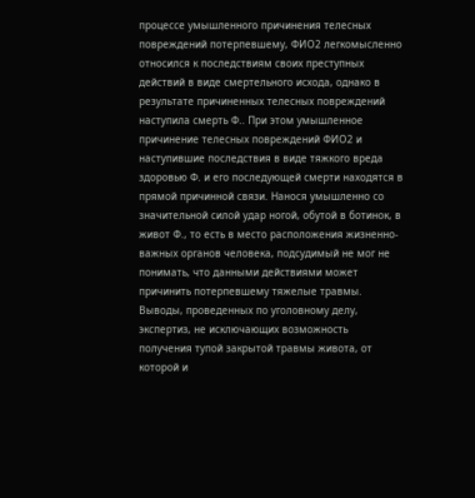процессе умышленного причинения телесных повреждений потерпевшему, ФИО2 легкомысленно относился к последствиям своих преступных действий в виде смертельного исхода, однако в результате причиненных телесных повреждений наступила смерть Ф.. При этом умышленное причинение телесных повреждений ФИО2 и наступившие последствия в виде тяжкого вреда здоровью Ф. и его последующей смерти находятся в прямой причинной связи. Нанося умышленно со значительной силой удар ногой, обутой в ботинок, в живот Ф., то есть в место расположения жизненно-важных органов человека, подсудимый не мог не понимать, что данными действиями может причинить потерпевшему тяжелые травмы. Выводы, проведенных по уголовному делу, экспертиз, не исключающих возможность получения тупой закрытой травмы живота, от которой и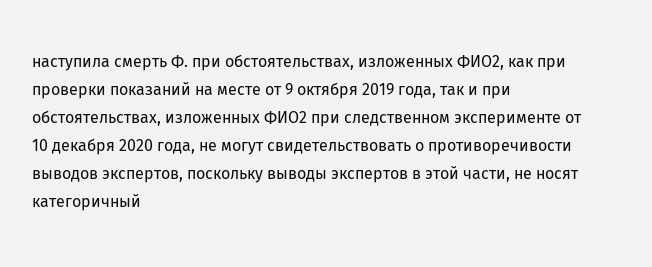наступила смерть Ф. при обстоятельствах, изложенных ФИО2, как при проверки показаний на месте от 9 октября 2019 года, так и при обстоятельствах, изложенных ФИО2 при следственном эксперименте от 10 декабря 2020 года, не могут свидетельствовать о противоречивости выводов экспертов, поскольку выводы экспертов в этой части, не носят категоричный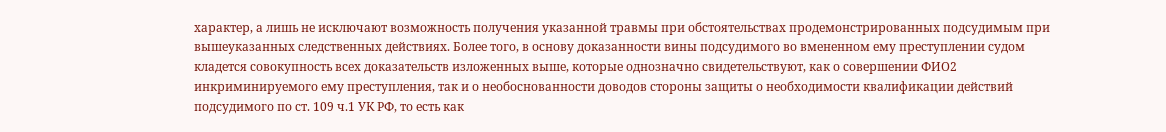характер, а лишь не исключают возможность получения указанной травмы при обстоятельствах продемонстрированных подсудимым при вышеуказанных следственных действиях. Более того, в основу доказанности вины подсудимого во вмененном ему преступлении судом кладется совокупность всех доказательств изложенных выше, которые однозначно свидетельствуют, как о совершении ФИО2 инкриминируемого ему преступления, так и о необоснованности доводов стороны защиты о необходимости квалификации действий подсудимого по ст. 109 ч.1 УК РФ, то есть как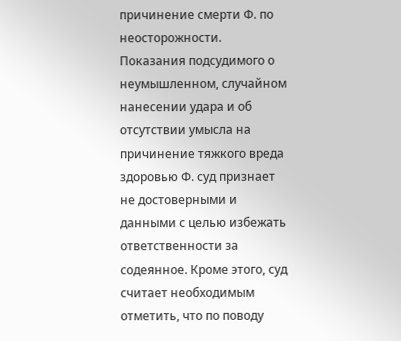причинение смерти Ф. по неосторожности. Показания подсудимого о неумышленном, случайном нанесении удара и об отсутствии умысла на причинение тяжкого вреда здоровью Ф. суд признает не достоверными и данными с целью избежать ответственности за содеянное. Кроме этого, суд считает необходимым отметить, что по поводу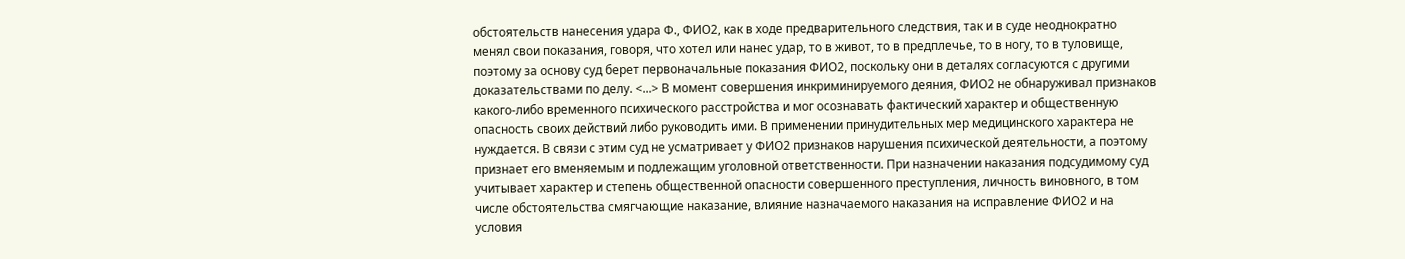обстоятельств нанесения удара Ф., ФИО2, как в ходе предварительного следствия, так и в суде неоднократно менял свои показания, говоря, что хотел или нанес удар, то в живот, то в предплечье, то в ногу, то в туловище, поэтому за основу суд берет первоначальные показания ФИО2, поскольку они в деталях согласуются с другими доказательствами по делу. <...> В момент совершения инкриминируемого деяния, ФИО2 не обнаруживал признаков какого-либо временного психического расстройства и мог осознавать фактический характер и общественную опасность своих действий либо руководить ими. В применении принудительных мер медицинского характера не нуждается. В связи с этим суд не усматривает у ФИО2 признаков нарушения психической деятельности, а поэтому признает его вменяемым и подлежащим уголовной ответственности. При назначении наказания подсудимому суд учитывает характер и степень общественной опасности совершенного преступления, личность виновного, в том числе обстоятельства смягчающие наказание, влияние назначаемого наказания на исправление ФИО2 и на условия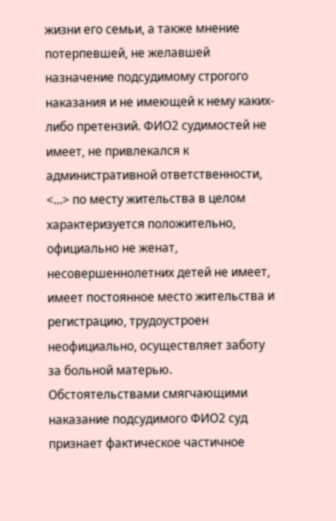жизни его семьи, а также мнение потерпевшей, не желавшей назначение подсудимому строгого наказания и не имеющей к нему каких-либо претензий. ФИО2 судимостей не имеет, не привлекался к административной ответственности, <...> по месту жительства в целом характеризуется положительно, официально не женат, несовершеннолетних детей не имеет, имеет постоянное место жительства и регистрацию, трудоустроен неофициально, осуществляет заботу за больной матерью. Обстоятельствами смягчающими наказание подсудимого ФИО2 суд признает фактическое частичное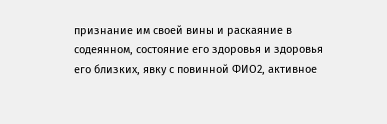признание им своей вины и раскаяние в содеянном, состояние его здоровья и здоровья его близких, явку с повинной ФИО2, активное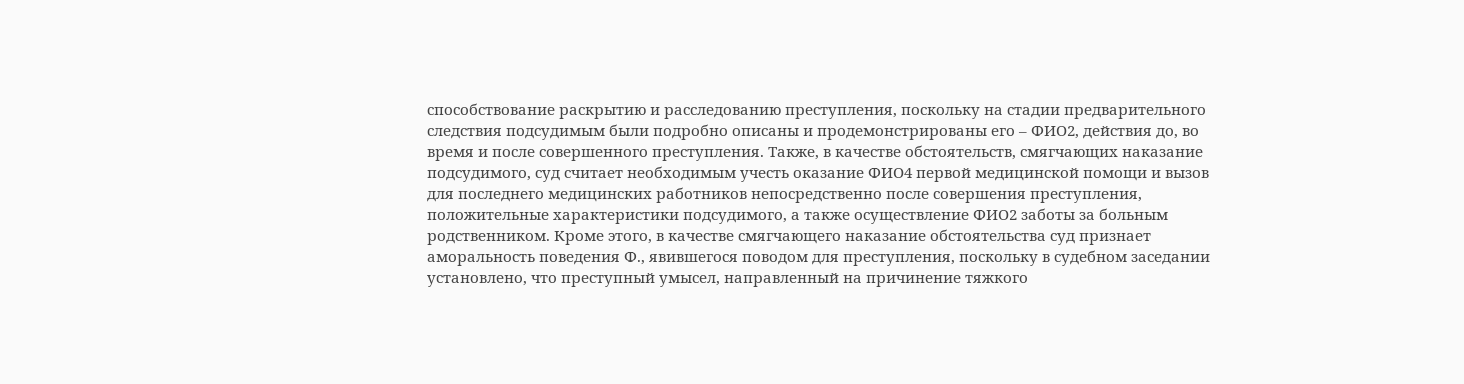способствование раскрытию и расследованию преступления, поскольку на стадии предварительного следствия подсудимым были подробно описаны и продемонстрированы его – ФИО2, действия до, во время и после совершенного преступления. Также, в качестве обстоятельств, смягчающих наказание подсудимого, суд считает необходимым учесть оказание ФИО4 первой медицинской помощи и вызов для последнего медицинских работников непосредственно после совершения преступления, положительные характеристики подсудимого, а также осуществление ФИО2 заботы за больным родственником. Кроме этого, в качестве смягчающего наказание обстоятельства суд признает аморальность поведения Ф., явившегося поводом для преступления, поскольку в судебном заседании установлено, что преступный умысел, направленный на причинение тяжкого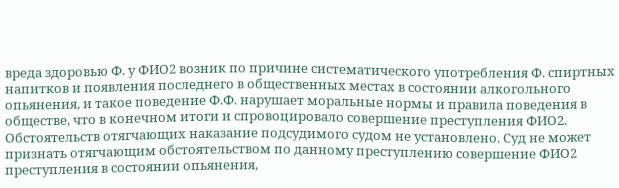вреда здоровью Ф. у ФИО2 возник по причине систематического употребления Ф. спиртных напитков и появления последнего в общественных местах в состоянии алкогольного опьянения, и такое поведение Ф.Ф. нарушает моральные нормы и правила поведения в обществе, что в конечном итоги и спровоцировало совершение преступления ФИО2. Обстоятельств отягчающих наказание подсудимого судом не установлено. Суд не может признать отягчающим обстоятельством по данному преступлению совершение ФИО2 преступления в состоянии опьянения,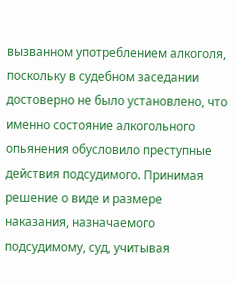вызванном употреблением алкоголя, поскольку в судебном заседании достоверно не было установлено, что именно состояние алкогольного опьянения обусловило преступные действия подсудимого. Принимая решение о виде и размере наказания, назначаемого подсудимому, суд, учитывая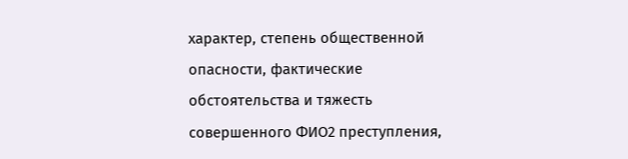характер, степень общественной опасности, фактические обстоятельства и тяжесть совершенного ФИО2 преступления,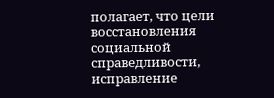полагает, что цели восстановления социальной справедливости, исправление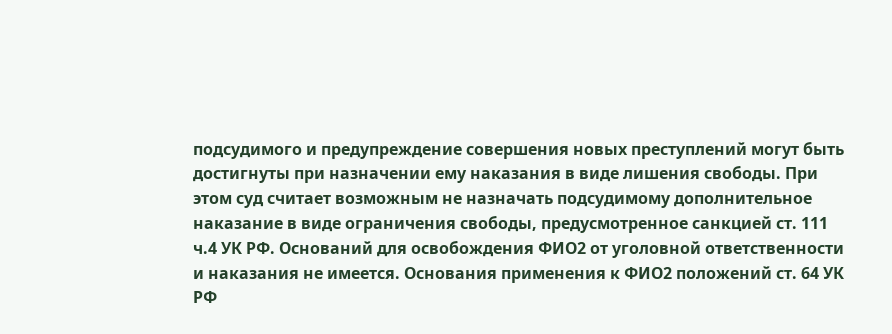подсудимого и предупреждение совершения новых преступлений могут быть достигнуты при назначении ему наказания в виде лишения свободы. При этом суд считает возможным не назначать подсудимому дополнительное наказание в виде ограничения свободы, предусмотренное санкцией ст. 111 ч.4 УК РФ. Оснований для освобождения ФИО2 от уголовной ответственности и наказания не имеется. Основания применения к ФИО2 положений ст. 64 УК РФ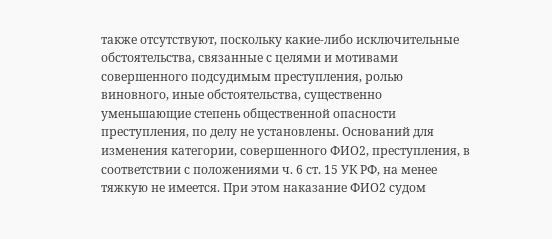также отсутствуют, поскольку какие-либо исключительные обстоятельства, связанные с целями и мотивами совершенного подсудимым преступления, ролью виновного, иные обстоятельства, существенно уменьшающие степень общественной опасности преступления, по делу не установлены. Оснований для изменения категории, совершенного ФИО2, преступления, в соответствии с положениями ч. 6 ст. 15 УК РФ, на менее тяжкую не имеется. При этом наказание ФИО2 судом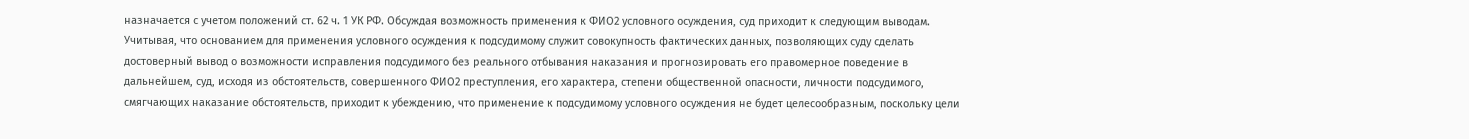назначается с учетом положений ст. 62 ч. 1 УК РФ. Обсуждая возможность применения к ФИО2 условного осуждения, суд приходит к следующим выводам. Учитывая, что основанием для применения условного осуждения к подсудимому служит совокупность фактических данных, позволяющих суду сделать достоверный вывод о возможности исправления подсудимого без реального отбывания наказания и прогнозировать его правомерное поведение в дальнейшем, суд, исходя из обстоятельств, совершенного ФИО2 преступления, его характера, степени общественной опасности, личности подсудимого, смягчающих наказание обстоятельств, приходит к убеждению, что применение к подсудимому условного осуждения не будет целесообразным, поскольку цели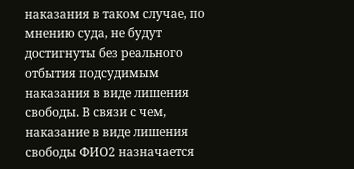наказания в таком случае, по мнению суда, не будут достигнуты без реального отбытия подсудимым наказания в виде лишения свободы. В связи с чем, наказание в виде лишения свободы ФИО2 назначается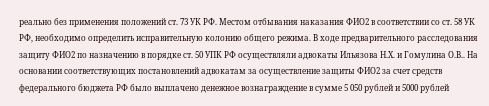реально без применения положений ст. 73 УК РФ. Местом отбывания наказания ФИО2 в соответствии со ст. 58 УК РФ, необходимо определить исправительную колонию общего режима. В ходе предварительного расследования защиту ФИО2 по назначению в порядке ст. 50 УПК РФ осуществляли адвокаты Ильязова Н.Х. и Гомулина О.В.. На основании соответствующих постановлений адвокатам за осуществление защиты ФИО2 за счет средств федерального бюджета РФ было выплачено денежное вознаграждение в сумме 5 050 рублей и 5000 рублей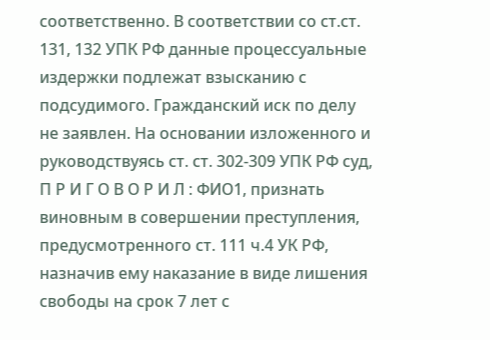соответственно. В соответствии со ст.ст. 131, 132 УПК РФ данные процессуальные издержки подлежат взысканию с подсудимого. Гражданский иск по делу не заявлен. На основании изложенного и руководствуясь ст. ст. 302-309 УПК РФ суд, П Р И Г О В О Р И Л : ФИО1, признать виновным в совершении преступления, предусмотренного ст. 111 ч.4 УК РФ, назначив ему наказание в виде лишения свободы на срок 7 лет с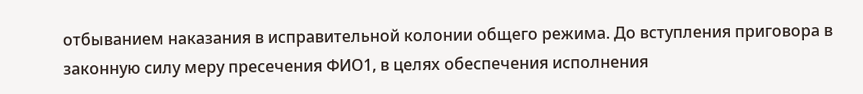отбыванием наказания в исправительной колонии общего режима. До вступления приговора в законную силу меру пресечения ФИО1, в целях обеспечения исполнения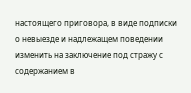настоящего приговора, в виде подписки о невыезде и надлежащем поведении изменить на заключение под стражу с содержанием в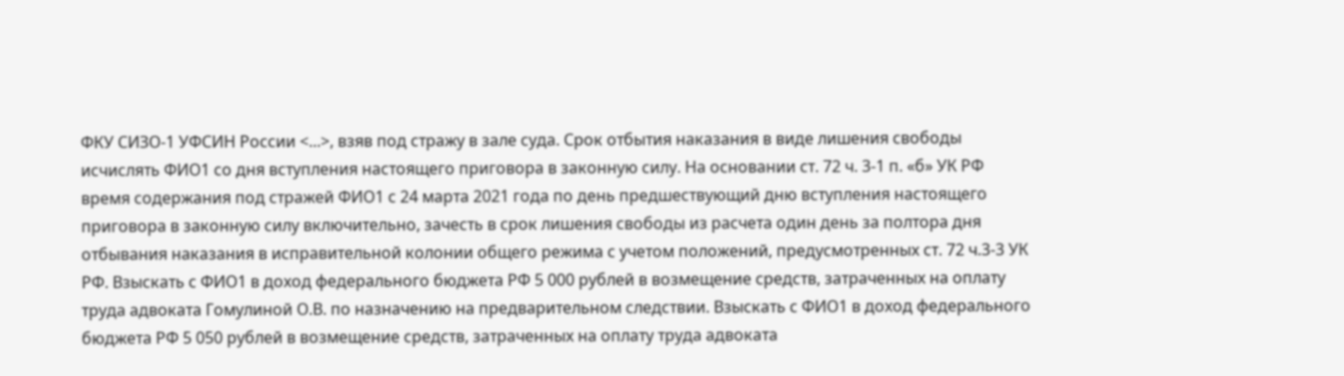ФКУ СИЗО-1 УФСИН России <...>, взяв под стражу в зале суда. Срок отбытия наказания в виде лишения свободы исчислять ФИО1 со дня вступления настоящего приговора в законную силу. На основании ст. 72 ч. 3-1 п. «б» УК РФ время содержания под стражей ФИО1 с 24 марта 2021 года по день предшествующий дню вступления настоящего приговора в законную силу включительно, зачесть в срок лишения свободы из расчета один день за полтора дня отбывания наказания в исправительной колонии общего режима с учетом положений, предусмотренных ст. 72 ч.3-3 УК РФ. Взыскать с ФИО1 в доход федерального бюджета РФ 5 000 рублей в возмещение средств, затраченных на оплату труда адвоката Гомулиной О.В. по назначению на предварительном следствии. Взыскать с ФИО1 в доход федерального бюджета РФ 5 050 рублей в возмещение средств, затраченных на оплату труда адвоката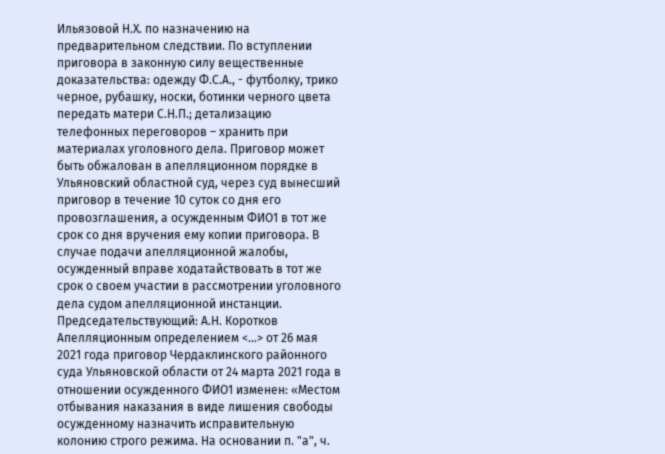Ильязовой Н.Х. по назначению на предварительном следствии. По вступлении приговора в законную силу вещественные доказательства: одежду Ф.С.А., - футболку, трико черное, рубашку, носки, ботинки черного цвета передать матери С.Н.П.; детализацию телефонных переговоров – хранить при материалах уголовного дела. Приговор может быть обжалован в апелляционном порядке в Ульяновский областной суд, через суд вынесший приговор в течение 10 суток со дня его провозглашения, а осужденным ФИО1 в тот же срок со дня вручения ему копии приговора. В случае подачи апелляционной жалобы, осужденный вправе ходатайствовать в тот же срок о своем участии в рассмотрении уголовного дела судом апелляционной инстанции. Председательствующий: А.Н. Коротков Апелляционным определением <...> от 26 мая 2021 года приговор Чердаклинского районного суда Ульяновской области от 24 марта 2021 года в отношении осужденного ФИО1 изменен: «Местом отбывания наказания в виде лишения свободы осужденному назначить исправительную колонию строго режима. На основании п. "а", ч.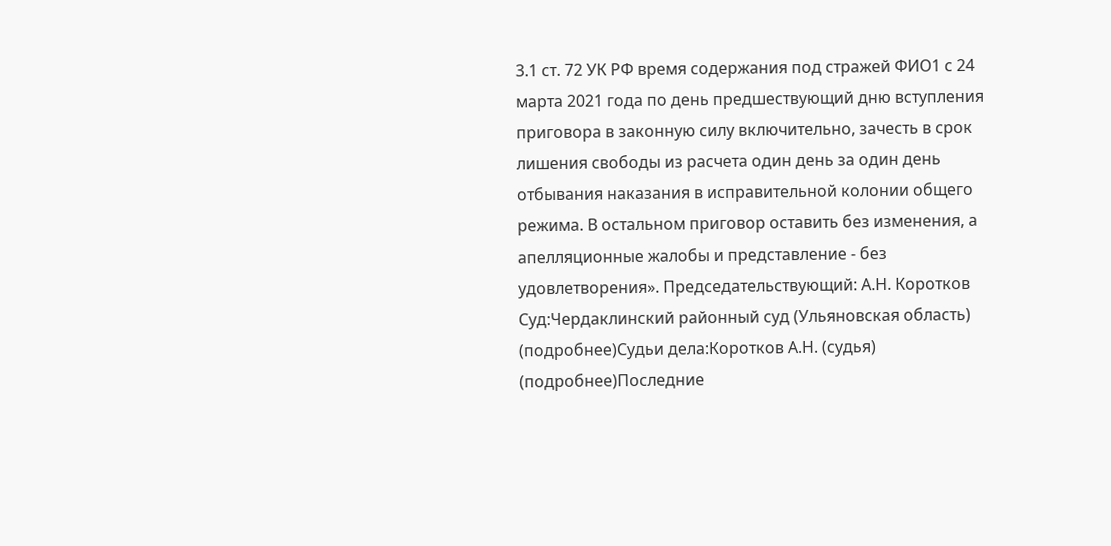3.1 ст. 72 УК РФ время содержания под стражей ФИО1 с 24 марта 2021 года по день предшествующий дню вступления приговора в законную силу включительно, зачесть в срок лишения свободы из расчета один день за один день отбывания наказания в исправительной колонии общего режима. В остальном приговор оставить без изменения, а апелляционные жалобы и представление - без удовлетворения». Председательствующий: А.Н. Коротков Суд:Чердаклинский районный суд (Ульяновская область) (подробнее)Судьи дела:Коротков А.Н. (судья) (подробнее)Последние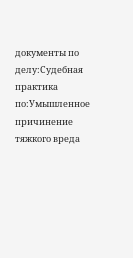документы по делу:Судебная практика по:Умышленное причинение тяжкого вреда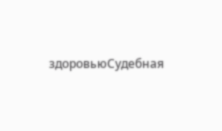здоровьюСудебная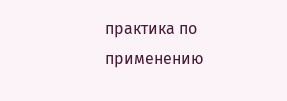практика по применению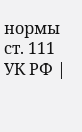нормы ст. 111 УК РФ |